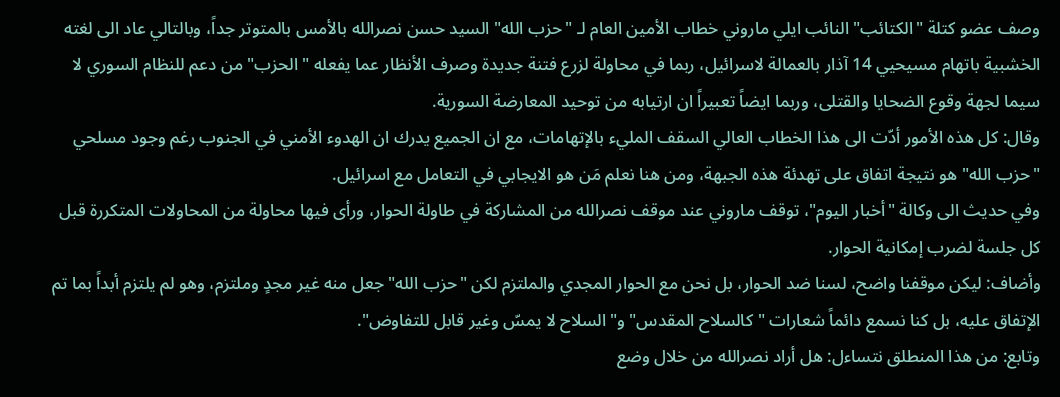وصف عضو كتلة "الكتائب" النائب ايلي ماروني خطاب الأمين العام لـ "حزب الله" السيد حسن نصرالله بالأمس بالمتوتر جداً، وبالتالي عاد الى لغته الخشبية باتهام مسيحيي 14 آذار بالعمالة لاسرائيل، ربما في محاولة لزرع فتنة جديدة وصرف الأنظار عما يفعله "الحزب" من دعم للنظام السوري لا سيما لجهة وقوع الضحايا والقتلى، وربما ايضاً تعبيراً ان ارتيابه من توحيد المعارضة السورية.
وقال: كل هذه الأمور أدّت الى هذا الخطاب العالي السقف المليء بالإتهامات، مع ان الجميع يدرك ان الهدوء الأمني في الجنوب رغم وجود مسلحي "حزب الله" هو نتيجة اتفاق على تهدئة هذه الجبهة، ومن هنا نعلم مَن هو الايجابي في التعامل مع اسرائيل.
وفي حديث الى وكالة "أخبار اليوم"، توقف ماروني عند موقف نصرالله من المشاركة في طاولة الحوار، ورأى فيها محاولة من المحاولات المتكررة قبل كل جلسة لضرب إمكانية الحوار.
وأضاف: ليكن موقفنا واضح، لسنا ضد الحوار، بل نحن مع الحوار المجدي والملتزم لكن "حزب الله" جعل منه غير مجدٍ وملتزم، وهو لم يلتزم أبداً بما تم الإتفاق عليه، بل كنا نسمع دائماً شعارات "كالسلاح المقدس" و"السلاح لا يمسّ وغير قابل للتفاوض".
وتابع: من هذا المنطلق نتساءل: هل أراد نصرالله من خلال وضع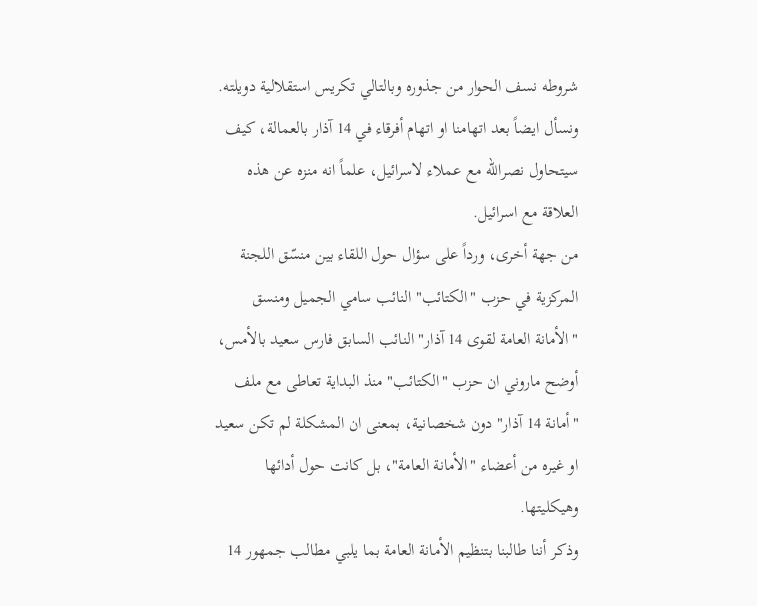شروطه نسف الحوار من جذوره وبالتالي تكريس استقلالية دويلته.
ونسأل ايضاً بعد اتهامنا او اتهام أفرقاء في 14 آذار بالعمالة، كيف سيتحاول نصرالله مع عملاء لاسرائيل، علماً انه منزه عن هذه العلاقة مع اسرائيل.
من جهة أخرى، ورداً على سؤال حول اللقاء بين منسّق اللجنة المركزية في حزب "الكتائب" النائب سامي الجميل ومنسق "الأمانة العامة لقوى 14 آذار" النائب السابق فارس سعيد بالأمس، أوضح ماروني ان حزب "الكتائب" منذ البداية تعاطى مع ملف "أمانة 14 آذار" دون شخصانية، بمعنى ان المشكلة لم تكن سعيد او غيره من أعضاء "الأمانة العامة"، بل كانت حول أدائها وهيكليتها.
وذكر أننا طالبنا بتنظيم الأمانة العامة بما يلبي مطالب جمهور 14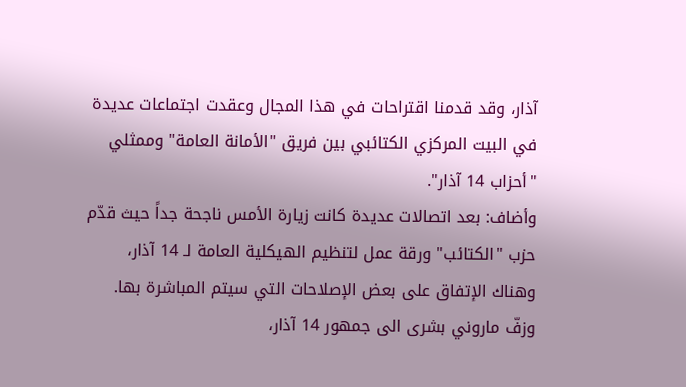آذار، وقد قدمنا اقتراحات في هذا المجال وعقدت اجتماعات عديدة في البيت المركزي الكتائبي بين فريق "الأمانة العامة" وممثلي "أحزاب 14 آذار".
وأضاف: بعد اتصالات عديدة كانت زيارة الأمس ناجحة جداً حيث قدّم حزب "الكتائب" ورقة عمل لتنظيم الهيكلية العامة لـ 14 آذار، وهناك الإتفاق على بعض الإصلاحات التي سيتم المباشرة بها.
وزفّ ماروني بشرى الى جمهور 14 آذار،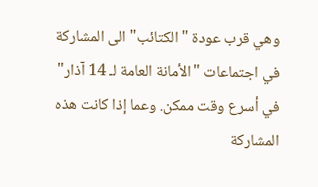وهي قرب عودة "الكتائب" الى المشاركة في اجتماعات "الأمانة العامة لـ 14 آذار" في أسرع وقت ممكن. وعما إذا كانت هذه المشاركة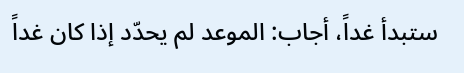ستبدأ غداً، أجاب: الموعد لم يحدّد إذا كان غداً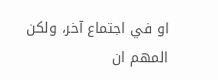او في اجتماع آخر، ولكن المهم ان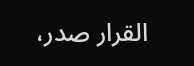القرار صدر،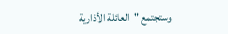وستجتمع "العائلة الأذارية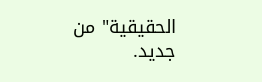الحقيقية" من جديد.